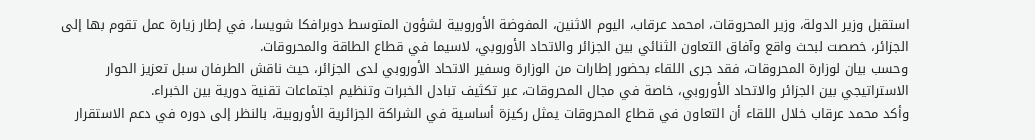استقبل وزير الدولة، وزير المحروقات، امحمد عرقاب، اليوم الاثنين، المفوضة الأوروبية لشؤون المتوسط دوبرافكا شويسا، في إطار زيارة عمل تقوم بها إلى الجزائر، خصصت لبحث واقع وآفاق التعاون الثنائي بين الجزائر والاتحاد الأوروبي، لاسيما في قطاع الطاقة والمحروقات.
وحسب بيان لوزارة المحروقات، فقد جرى اللقاء بحضور إطارات من الوزارة وسفير الاتحاد الأوروبي لدى الجزائر، حيث ناقش الطرفان سبل تعزيز الحوار الاستراتيجي بين الجزائر والاتحاد الأوروبي، خاصة في مجال المحروقات، عبر تكثيف تبادل الخبرات وتنظيم اجتماعات تقنية دورية بين الخبراء.
وأكد محمد عرقاب خلال اللقاء أن التعاون في قطاع المحروقات يمثل ركيزة أساسية في الشراكة الجزائرية الأوروبية، بالنظر إلى دوره في دعم الاستقرار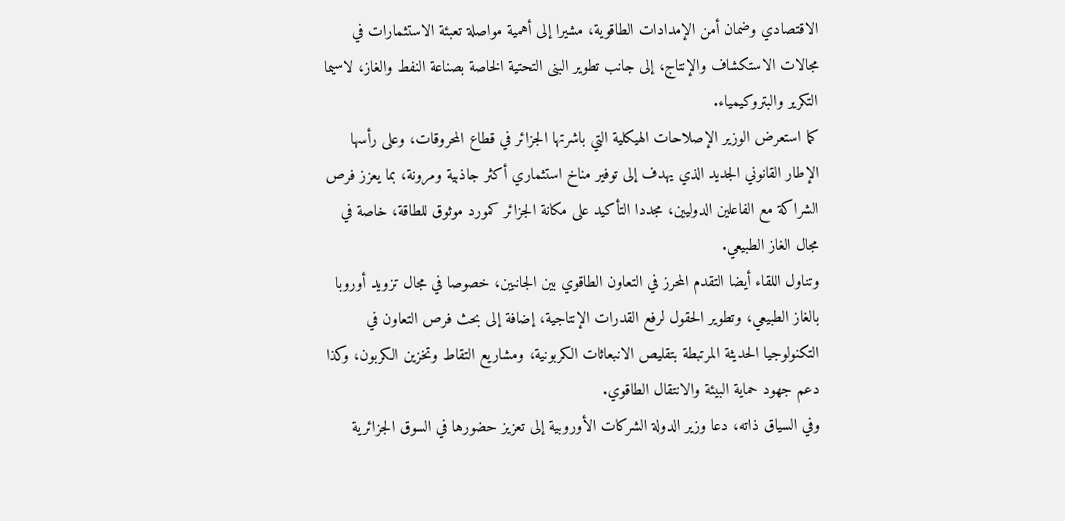الاقتصادي وضمان أمن الإمدادات الطاقوية، مشيرا إلى أهمية مواصلة تعبئة الاستثمارات في مجالات الاستكشاف والإنتاج، إلى جانب تطوير البنى التحتية الخاصة بصناعة النفط والغاز، لاسيما التكرير والبتروكيمياء.
كما استعرض الوزير الإصلاحات الهيكلية التي باشرتها الجزائر في قطاع المحروقات، وعلى رأسها الإطار القانوني الجديد الذي يهدف إلى توفير مناخ استثماري أكثر جاذبية ومرونة، بما يعزز فرص الشراكة مع الفاعلين الدوليين، مجددا التأكيد على مكانة الجزائر كمورد موثوق للطاقة، خاصة في مجال الغاز الطبيعي.
وتناول اللقاء أيضا التقدم المحرز في التعاون الطاقوي بين الجانبين، خصوصا في مجال تزويد أوروبا بالغاز الطبيعي، وتطوير الحقول لرفع القدرات الإنتاجية، إضافة إلى بحث فرص التعاون في التكنولوجيا الحديثة المرتبطة بتقليص الانبعاثات الكربونية، ومشاريع التقاط وتخزين الكربون، وكذا دعم جهود حماية البيئة والانتقال الطاقوي.
وفي السياق ذاته، دعا وزير الدولة الشركات الأوروبية إلى تعزيز حضورها في السوق الجزائرية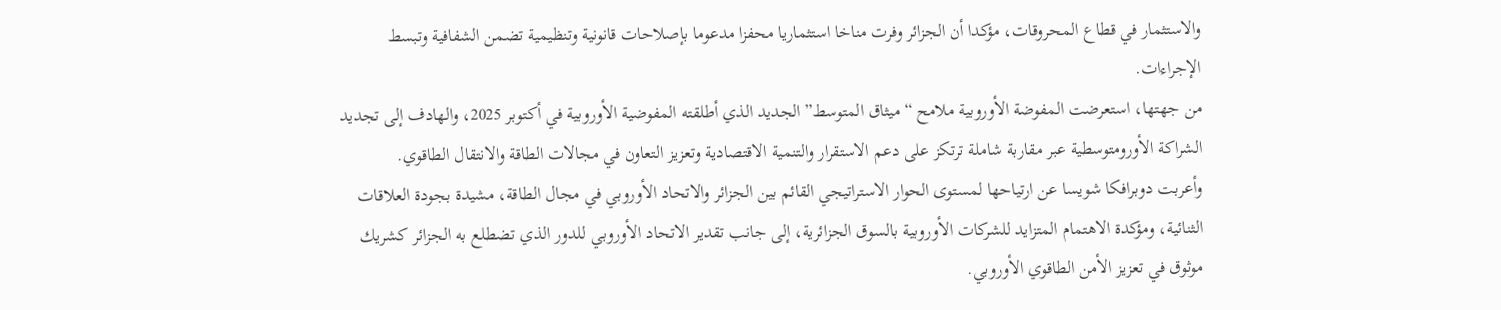والاستثمار في قطاع المحروقات، مؤكدا أن الجزائر وفرت مناخا استثماريا محفزا مدعوما بإصلاحات قانونية وتنظيمية تضمن الشفافية وتبسط الإجراءات.
من جهتها، استعرضت المفوضة الأوروبية ملامح “ميثاق المتوسط” الجديد الذي أطلقته المفوضية الأوروبية في أكتوبر 2025، والهادف إلى تجديد الشراكة الأورومتوسطية عبر مقاربة شاملة ترتكز على دعم الاستقرار والتنمية الاقتصادية وتعزيز التعاون في مجالات الطاقة والانتقال الطاقوي.
وأعربت دوبرافكا شويسا عن ارتياحها لمستوى الحوار الاستراتيجي القائم بين الجزائر والاتحاد الأوروبي في مجال الطاقة، مشيدة بجودة العلاقات الثنائية، ومؤكدة الاهتمام المتزايد للشركات الأوروبية بالسوق الجزائرية، إلى جانب تقدير الاتحاد الأوروبي للدور الذي تضطلع به الجزائر كشريك موثوق في تعزيز الأمن الطاقوي الأوروبي.